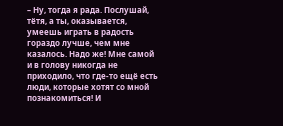– Ну, тогда я рада. Послушай, тётя, а ты, оказывается, умеешь играть в радость гораздо лучше, чем мне казалось. Надо же! Мне самой и в голову никогда не приходило, что где-то ещё есть люди, которые хотят со мной познакомиться! И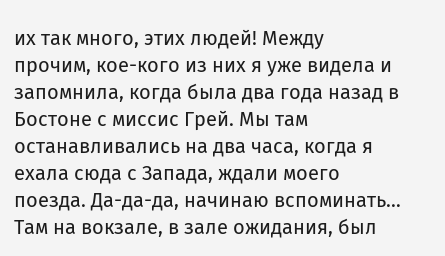их так много, этих людей! Между прочим, кое-кого из них я уже видела и запомнила, когда была два года назад в Бостоне с миссис Грей. Мы там останавливались на два часа, когда я ехала сюда с Запада, ждали моего поезда. Да-да-да, начинаю вспоминать… Там на вокзале, в зале ожидания, был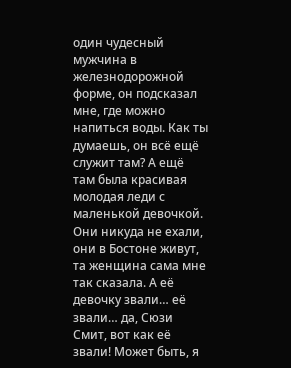один чудесный мужчина в железнодорожной форме, он подсказал мне, где можно напиться воды. Как ты думаешь, он всё ещё служит там? А ещё там была красивая молодая леди с маленькой девочкой. Они никуда не ехали, они в Бостоне живут, та женщина сама мне так сказала. А её девочку звали… её звали… да, Сюзи Смит, вот как её звали! Может быть, я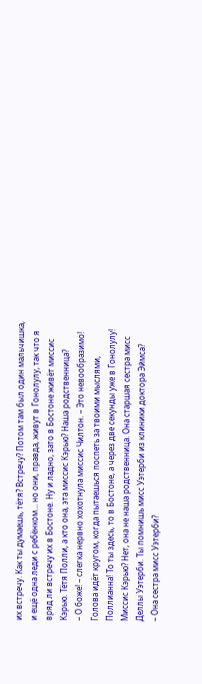их встречу. Как ты думаешь, тётя? Встречу? Потом там был один мальчишка, и ещё одна леди с ребёнком… но они, правда, живут в Гонолулу, так что я вряд ли встречу их в Бостоне. Ну и ладно, зато в Бостоне живёт миссис Кэрью. Тётя Полли, а кто она, эта миссис Кэрью? Наша родственница?
– О боже! – слегка нервно хохотнула миссис Чилтон. – Это невообразимо! Голова идёт кругом, когда пытаешься поспеть за твоими мыслями, Поллианна! То ты здесь, то в Бостоне, а через две секунды уже в Гонолулу! Миссис Кэрью? Нет, она не наша родственница. Она старшая сестра мисс Деллы Уэтерби. Ты помнишь мисс Уэтерби из клиники доктора Эймса?
– Она сестра мисс Уэтерби?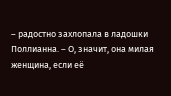– радостно захлопала в ладошки Поллианна. – О, значит, она милая женщина, если её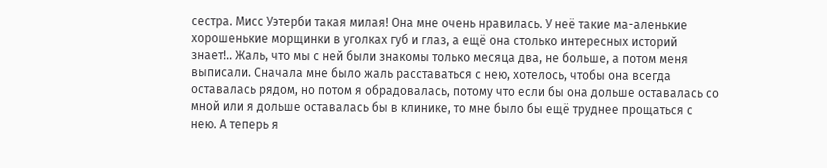сестра. Мисс Уэтерби такая милая! Она мне очень нравилась. У неё такие ма-аленькие хорошенькие морщинки в уголках губ и глаз, а ещё она столько интересных историй знает!.. Жаль, что мы с ней были знакомы только месяца два, не больше, а потом меня выписали. Сначала мне было жаль расставаться с нею, хотелось, чтобы она всегда оставалась рядом, но потом я обрадовалась, потому что если бы она дольше оставалась со мной или я дольше оставалась бы в клинике, то мне было бы ещё труднее прощаться с нею. А теперь я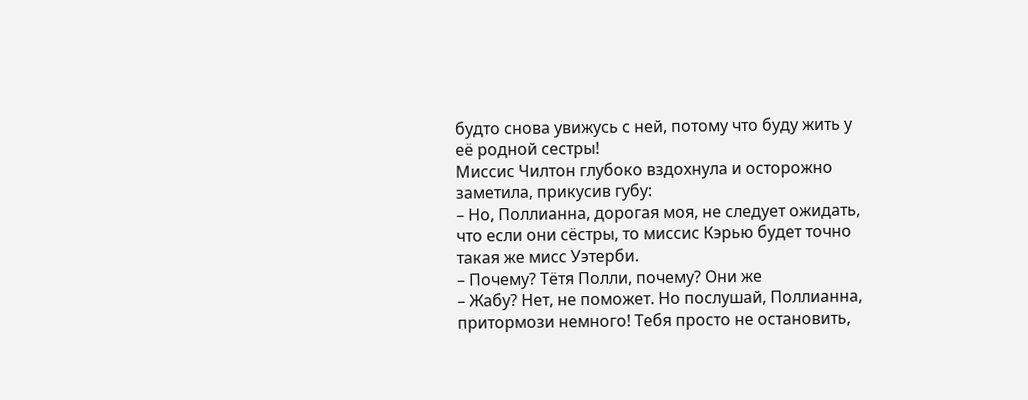будто снова увижусь с ней, потому что буду жить у её родной сестры!
Миссис Чилтон глубоко вздохнула и осторожно заметила, прикусив губу:
– Но, Поллианна, дорогая моя, не следует ожидать, что если они сёстры, то миссис Кэрью будет точно такая же мисс Уэтерби.
– Почему? Тётя Полли, почему? Они же
– Жабу? Нет, не поможет. Но послушай, Поллианна, притормози немного! Тебя просто не остановить,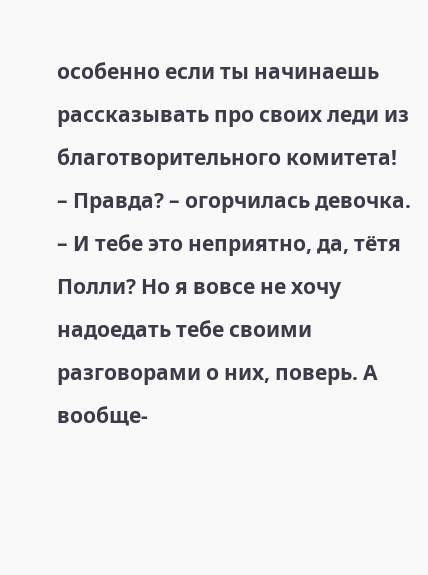особенно если ты начинаешь рассказывать про своих леди из благотворительного комитета!
– Правда? – огорчилась девочка. – И тебе это неприятно, да, тётя Полли? Но я вовсе не хочу надоедать тебе своими разговорами о них, поверь. А вообще-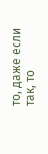то, даже если так, то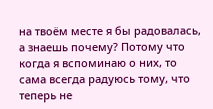на твоём месте я бы радовалась, а знаешь почему? Потому что когда я вспоминаю о них, то сама всегда радуюсь тому, что теперь не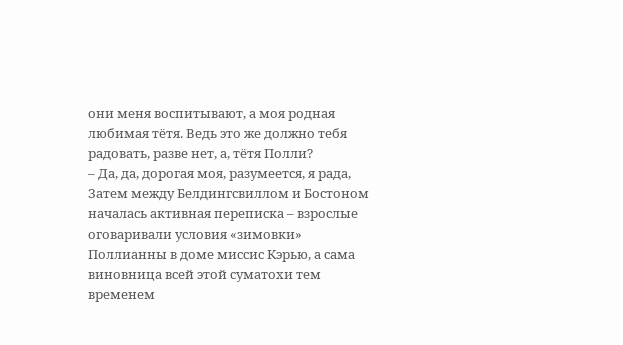они меня воспитывают, а моя родная любимая тётя. Ведь это же должно тебя радовать, разве нет, а, тётя Полли?
– Да, да, дорогая моя, разумеется, я рада,
Затем между Белдингсвиллом и Бостоном началась активная переписка – взрослые оговаривали условия «зимовки» Поллианны в доме миссис Кэрью, а сама виновница всей этой суматохи тем временем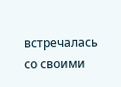встречалась со своими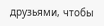друзьями, чтобы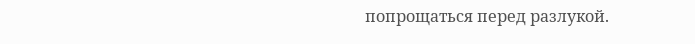попрощаться перед разлукой.